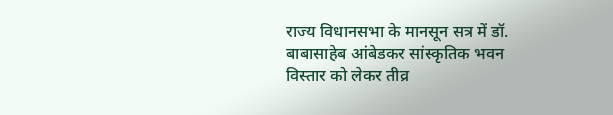राज्य विधानसभा के मानसून सत्र में डॉ. बाबासाहेब आंबेडकर सांस्कृतिक भवन विस्तार को लेकर तीव्र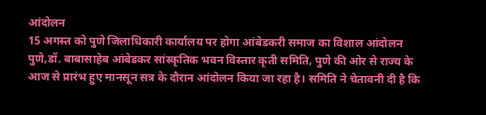आंदोलन
15 अगस्त को पुणे जिलाधिकारी कार्यालय पर होगा आंबेडकरी समाज का विशाल आंदोलन
पुणे,डॉ. बाबासाहेब आंबेडकर सांस्कृतिक भवन विस्तार कृती समिति, पुणे की ओर से राज्य के आज से प्रारंभ हुए मानसून सत्र के दौरान आंदोलन किया जा रहा है। समिति ने चेतावनी दी है कि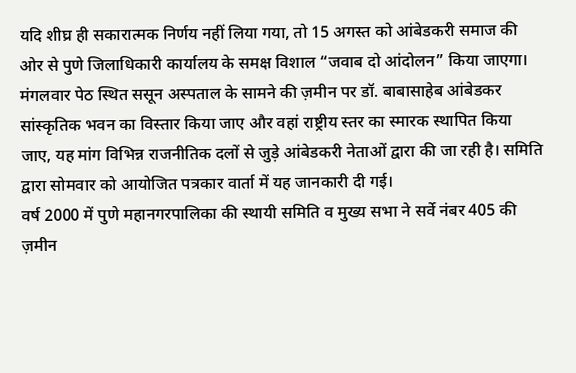यदि शीघ्र ही सकारात्मक निर्णय नहीं लिया गया, तो 15 अगस्त को आंबेडकरी समाज की ओर से पुणे जिलाधिकारी कार्यालय के समक्ष विशाल “जवाब दो आंदोलन” किया जाएगा।
मंगलवार पेठ स्थित ससून अस्पताल के सामने की ज़मीन पर डॉ. बाबासाहेब आंबेडकर सांस्कृतिक भवन का विस्तार किया जाए और वहां राष्ट्रीय स्तर का स्मारक स्थापित किया जाए, यह मांग विभिन्न राजनीतिक दलों से जुड़े आंबेडकरी नेताओं द्वारा की जा रही है। समिति द्वारा सोमवार को आयोजित पत्रकार वार्ता में यह जानकारी दी गई।
वर्ष 2000 में पुणे महानगरपालिका की स्थायी समिति व मुख्य सभा ने सर्वे नंबर 405 की ज़मीन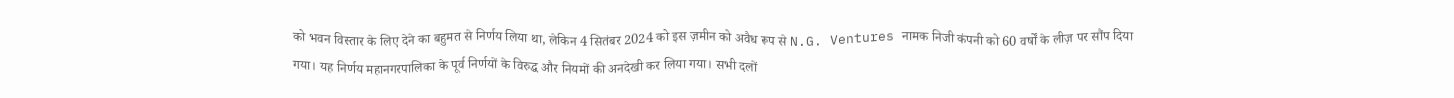को भवन विस्तार के लिए देने का बहुमत से निर्णय लिया था, लेकिन 4 सितंबर 2024 को इस ज़मीन को अवैध रूप से N.G. Ventures नामक निजी कंपनी को 60 वर्षों के लीज़ पर सौंप दिया गया। यह निर्णय महानगरपालिका के पूर्व निर्णयों के विरुद्ध और नियमों की अनदेखी कर लिया गया। सभी दलों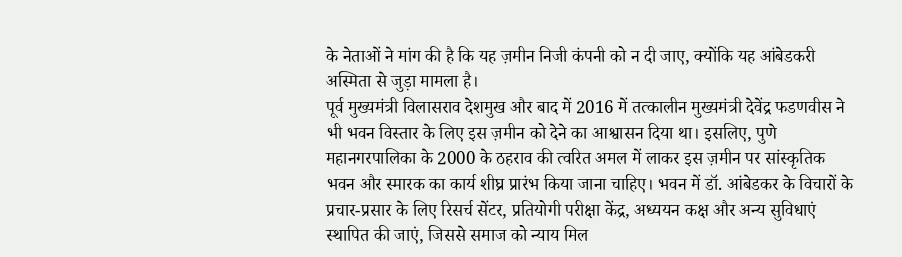के नेताओं ने मांग की है कि यह ज़मीन निजी कंपनी को न दी जाए, क्योंकि यह आंबेडकरी अस्मिता से जुड़ा मामला है।
पूर्व मुख्यमंत्री विलासराव देशमुख और बाद में 2016 में तत्कालीन मुख्यमंत्री देवेंद्र फडणवीस ने भी भवन विस्तार के लिए इस ज़मीन को देने का आश्वासन दिया था। इसलिए, पुणे महानगरपालिका के 2000 के ठहराव की त्वरित अमल में लाकर इस ज़मीन पर सांस्कृतिक भवन और स्मारक का कार्य शीघ्र प्रारंभ किया जाना चाहिए। भवन में डॉ. आंबेडकर के विचारों के प्रचार-प्रसार के लिए रिसर्च सेंटर, प्रतियोगी परीक्षा केंद्र, अध्ययन कक्ष और अन्य सुविधाएं स्थापित की जाएं, जिससे समाज को न्याय मिल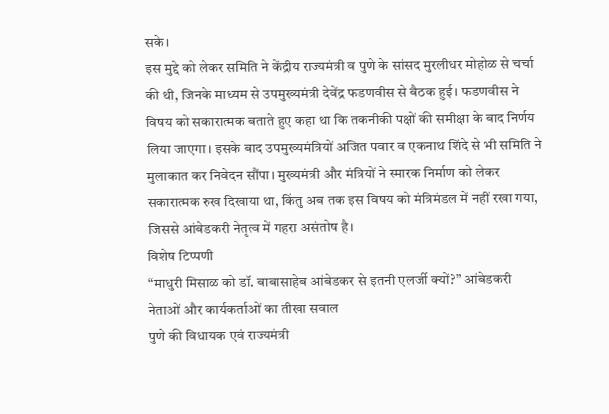सके।
इस मुद्दे को लेकर समिति ने केंद्रीय राज्यमंत्री व पुणे के सांसद मुरलीधर मोहोळ से चर्चा की थी, जिनके माध्यम से उपमुख्यमंत्री देवेंद्र फडणवीस से बैठक हुई। फडणवीस ने विषय को सकारात्मक बताते हुए कहा था कि तकनीकी पक्षों की समीक्षा के बाद निर्णय लिया जाएगा। इसके बाद उपमुख्यमंत्रियों अजित पवार व एकनाथ शिंदे से भी समिति ने मुलाकात कर निवेदन सौंपा। मुख्यमंत्री और मंत्रियों ने स्मारक निर्माण को लेकर सकारात्मक रुख दिखाया था, किंतु अब तक इस विषय को मंत्रिमंडल में नहीं रखा गया, जिससे आंबेडकरी नेतृत्व में गहरा असंतोष है।
विशेष टिप्पणी
“माधुरी मिसाळ को डॉ. बाबासाहेब आंबेडकर से इतनी एलर्जी क्यों?” आंबेडकरी नेताओं और कार्यकर्ताओं का तीखा सवाल
पुणे की विधायक एवं राज्यमंत्री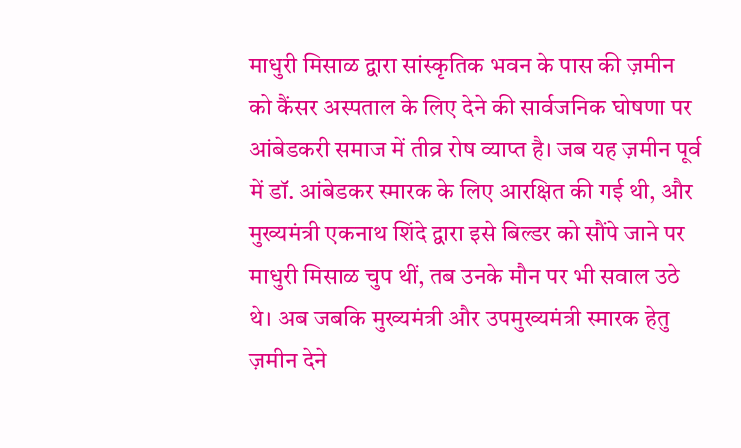माधुरी मिसाळ द्वारा सांस्कृतिक भवन के पास की ज़मीन को कैंसर अस्पताल के लिए देने की सार्वजनिक घोषणा पर आंबेडकरी समाज में तीव्र रोष व्याप्त है। जब यह ज़मीन पूर्व में डॉ. आंबेडकर स्मारक के लिए आरक्षित की गई थी, और मुख्यमंत्री एकनाथ शिंदे द्वारा इसे बिल्डर को सौंपे जाने पर माधुरी मिसाळ चुप थीं, तब उनके मौन पर भी सवाल उठे थे। अब जबकि मुख्यमंत्री और उपमुख्यमंत्री स्मारक हेतु ज़मीन देने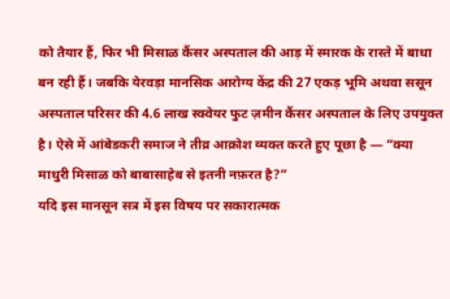को तैयार हैं, फिर भी मिसाळ कैंसर अस्पताल की आड़ में स्मारक के रास्ते में बाधा बन रही हैं। जबकि येरवड़ा मानसिक आरोग्य केंद्र की 27 एकड़ भूमि अथवा ससून अस्पताल परिसर की 4.6 लाख स्क्वेयर फुट ज़मीन कैंसर अस्पताल के लिए उपयुक्त है। ऐसे में आंबेडकरी समाज ने तीव्र आक्रोश व्यक्त करते हुए पूछा है — “क्या माधुरी मिसाळ को बाबासाहेब से इतनी नफ़रत है?”
यदि इस मानसून सत्र में इस विषय पर सकारात्मक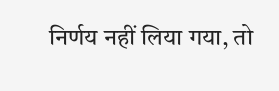निर्णय नहीं लिया गया, तो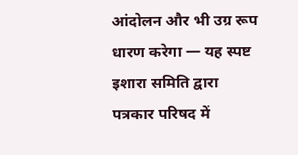आंदोलन और भी उग्र रूप धारण करेगा — यह स्पष्ट इशारा समिति द्वारा पत्रकार परिषद में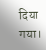दिया गया।